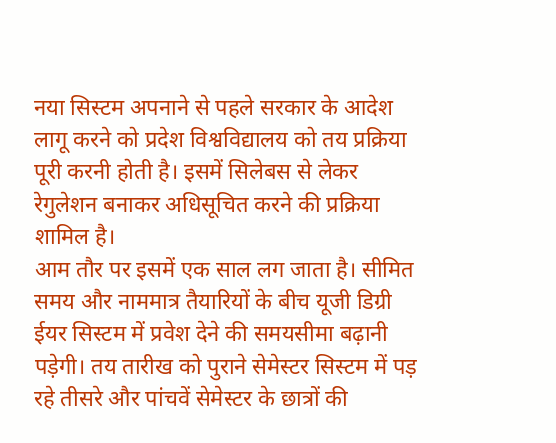नया सिस्टम अपनाने से पहले सरकार के आदेश लागू करने को प्रदेश विश्वविद्यालय को तय प्रक्रिया पूरी करनी होती है। इसमें सिलेबस से लेकर रेगुलेशन बनाकर अधिसूचित करने की प्रक्रिया शामिल है।
आम तौर पर इसमें एक साल लग जाता है। सीमित समय और नाममात्र तैयारियों के बीच यूजी डिग्री ईयर सिस्टम में प्रवेश देने की समयसीमा बढ़ानी पड़ेगी। तय तारीख को पुराने सेमेस्टर सिस्टम में पड़ रहे तीसरे और पांचवें सेमेस्टर के छात्रों की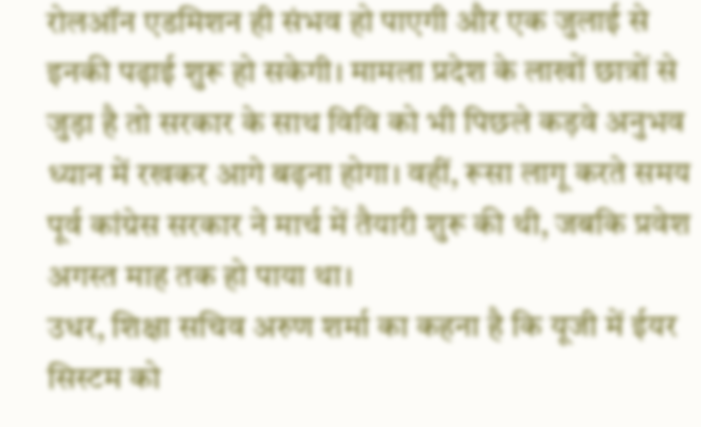रोलऑन एडमिशन ही संभव हो पाएगी और एक जुलाई से
इनकी पढ़ाई शुरू हो सकेगी। मामला प्रदेश के लाखों छात्रों से जुड़ा है तो सरकार के साथ विवि को भी पिछले कड़वे अनुभव ध्यान में रखकर आगे बढ़ना होगा। वहीं, रूसा लागू करते समय पूर्व कांग्रेस सरकार ने मार्च में तैयारी शुरू की थी, जबकि प्रवेश अगस्त माह तक हो पाया था।
उधर, शिक्षा सचिव अरुण शर्मा का कहना है कि यूजी में ईयर सिस्टम को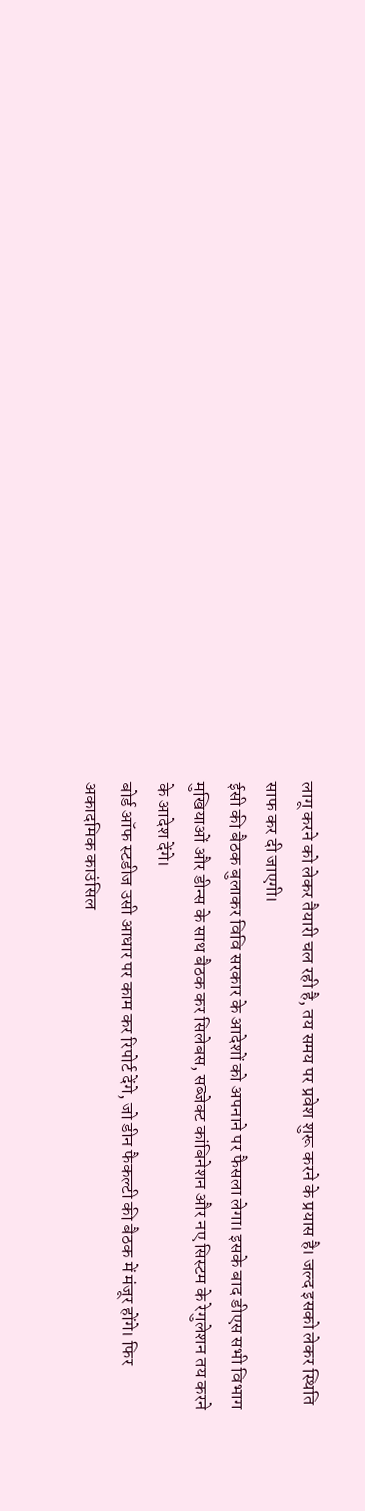लागू करने को लेकर तैयारी चल रही है, तय समय पर प्रवेश शुरू करने के प्रयास है। जल्द इसको लेकर स्थिति साफ कर दी जाएगी।
ईसी की बैठक बुलाकर विवि सरकार के आदेशों को अपनाने पर फैसला लेगा। इसके बाद डीएस सभी विभाग मुखियाओं और डीन्स के साथ बैठक कर सिलेबस, सब्जेक्ट कांबिनेशन और नए सिस्टम के रेगुलेशन तय करने के आदेश देंगे।
बोर्ड ऑफ स्टडीज उसी आधार पर काम कर रिपोर्ट देंगे, जो डीन फैकल्टी की बैठक में मंजूर होंगे। फिर अकादमिक काउंसिल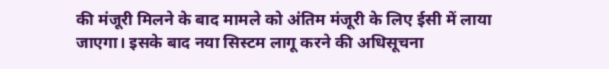की मंजूरी मिलने के बाद मामले को अंतिम मंजूरी के लिए ईसी में लाया जाएगा। इसके बाद नया सिस्टम लागू करने की अधिसूचना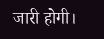जारी होगी।